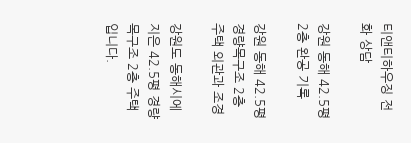티앤티하우징 전화 상담

강원 동해 42.5평 2층 완공 기록

강원 동해 42.5평 경량목구조 2층 주택 외관과 조경

강원도 동해시에 지은 42.5평 경량목구조 2층 주택입니다.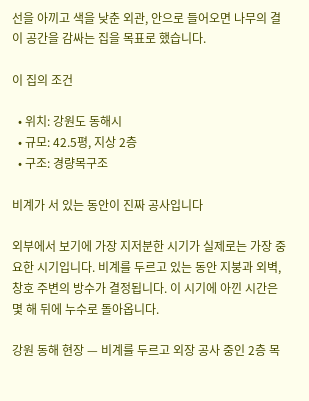선을 아끼고 색을 낮춘 외관, 안으로 들어오면 나무의 결이 공간을 감싸는 집을 목표로 했습니다.

이 집의 조건

  • 위치: 강원도 동해시
  • 규모: 42.5평, 지상 2층
  • 구조: 경량목구조

비계가 서 있는 동안이 진짜 공사입니다

외부에서 보기에 가장 지저분한 시기가 실제로는 가장 중요한 시기입니다. 비계를 두르고 있는 동안 지붕과 외벽, 창호 주변의 방수가 결정됩니다. 이 시기에 아낀 시간은 몇 해 뒤에 누수로 돌아옵니다.

강원 동해 현장 — 비계를 두르고 외장 공사 중인 2층 목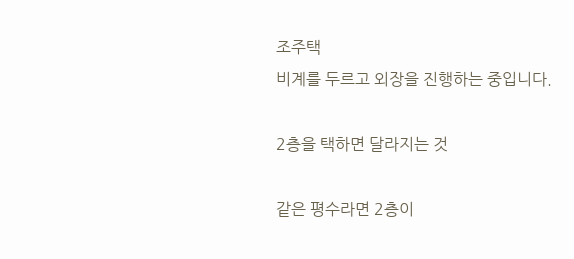조주택
비계를 두르고 외장을 진행하는 중입니다.

2층을 택하면 달라지는 것

같은 평수라면 2층이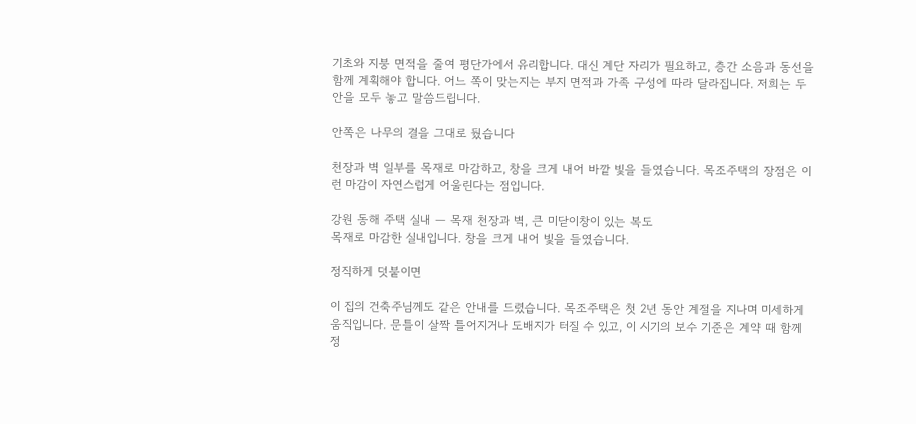기초와 지붕 면적을 줄여 평단가에서 유리합니다. 대신 계단 자리가 필요하고, 층간 소음과 동선을 함께 계획해야 합니다. 어느 쪽이 맞는지는 부지 면적과 가족 구성에 따라 달라집니다. 저희는 두 안을 모두 놓고 말씀드립니다.

안쪽은 나무의 결을 그대로 뒀습니다

천장과 벽 일부를 목재로 마감하고, 창을 크게 내어 바깥 빛을 들였습니다. 목조주택의 장점은 이런 마감이 자연스럽게 어울린다는 점입니다.

강원 동해 주택 실내 — 목재 천장과 벽, 큰 미닫이창이 있는 복도
목재로 마감한 실내입니다. 창을 크게 내어 빛을 들였습니다.

정직하게 덧붙이면

이 집의 건축주님께도 같은 안내를 드렸습니다. 목조주택은 첫 2년 동안 계절을 지나며 미세하게 움직입니다. 문틀이 살짝 틀어지거나 도배지가 터질 수 있고, 이 시기의 보수 기준은 계약 때 함께 정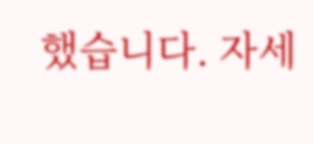했습니다. 자세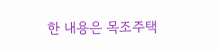한 내용은 목조주택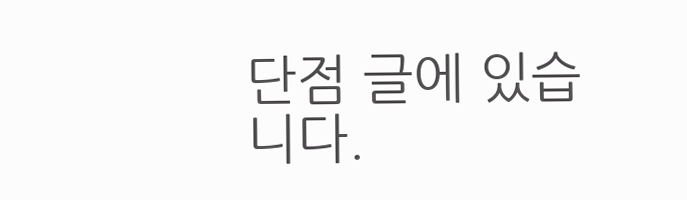단점 글에 있습니다.